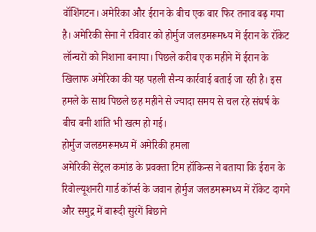वॉशिंगटन। अमेरिका और ईरान के बीच एक बार फिर तनाव बढ़ गया है। अमेरिकी सेना ने रविवार को होर्मुज जलडमरूमध्य में ईरान के रॉकेट लॉन्चरों को निशाना बनाया। पिछले करीब एक महीने में ईरान के खिलाफ अमेरिका की यह पहली सैन्य कार्रवाई बताई जा रही है। इस हमले के साथ पिछले छह महीने से ज्यादा समय से चल रहे संघर्ष के बीच बनी शांति भी खत्म हो गई।
होर्मुज जलडमरूमध्य में अमेरिकी हमला
अमेरिकी सेंट्रल कमांड के प्रवक्ता टिम हॉकिन्स ने बताया कि ईरान के रिवोल्यूशनरी गार्ड कॉर्प्स के जवान होर्मुज जलडमरूमध्य में रॉकेट दागने और समुद्र में बारूदी सुरंगें बिछाने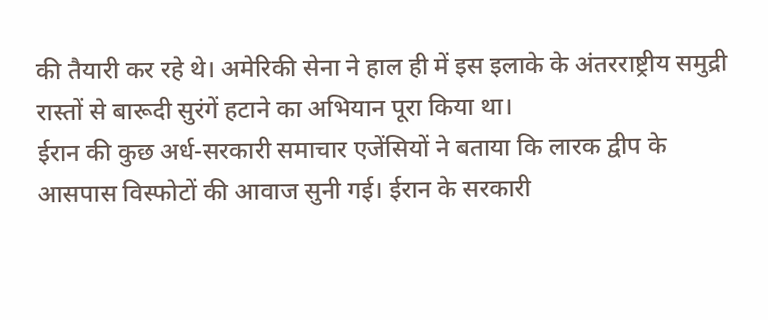की तैयारी कर रहे थे। अमेरिकी सेना ने हाल ही में इस इलाके के अंतरराष्ट्रीय समुद्री रास्तों से बारूदी सुरंगें हटाने का अभियान पूरा किया था।
ईरान की कुछ अर्ध-सरकारी समाचार एजेंसियों ने बताया कि लारक द्वीप के आसपास विस्फोटों की आवाज सुनी गई। ईरान के सरकारी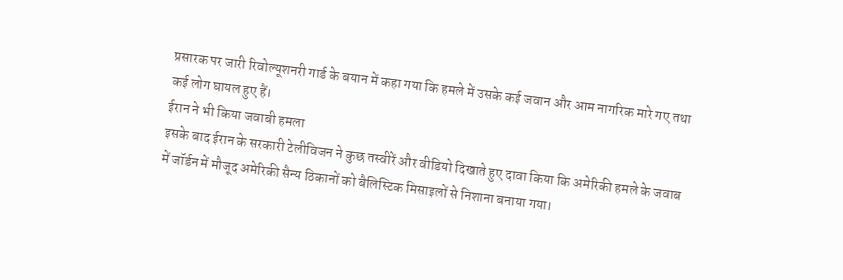प्रसारक पर जारी रिवोल्यूशनरी गार्ड के बयान में कहा गया कि हमले में उसके कई जवान और आम नागरिक मारे गए तथा कई लोग घायल हुए हैं।
ईरान ने भी किया जवाबी हमला
इसके बाद ईरान के सरकारी टेलीविजन ने कुछ तस्वीरें और वीडियो दिखाते हुए दावा किया कि अमेरिकी हमले के जवाब में जॉर्डन में मौजूद अमेरिकी सैन्य ठिकानों को बैलिस्टिक मिसाइलों से निशाना बनाया गया।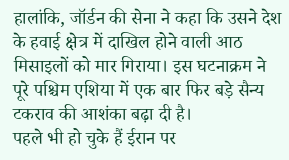हालांकि, जॉर्डन की सेना ने कहा कि उसने देश के हवाई क्षेत्र में दाखिल होने वाली आठ मिसाइलों को मार गिराया। इस घटनाक्रम ने पूरे पश्चिम एशिया में एक बार फिर बड़े सैन्य टकराव की आशंका बढ़ा दी है।
पहले भी हो चुके हैं ईरान पर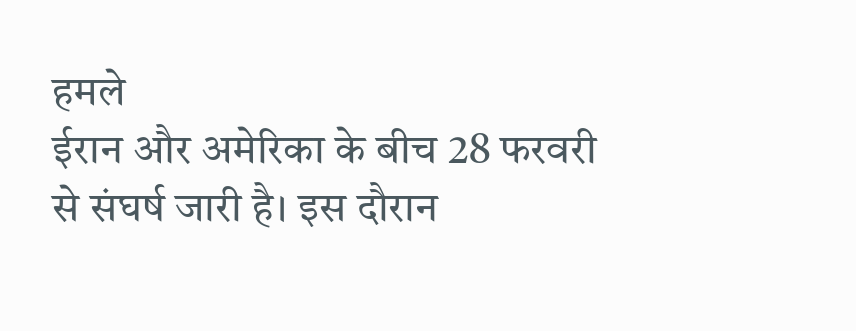हमले
ईरान और अमेरिका के बीच 28 फरवरी से संघर्ष जारी है। इस दौरान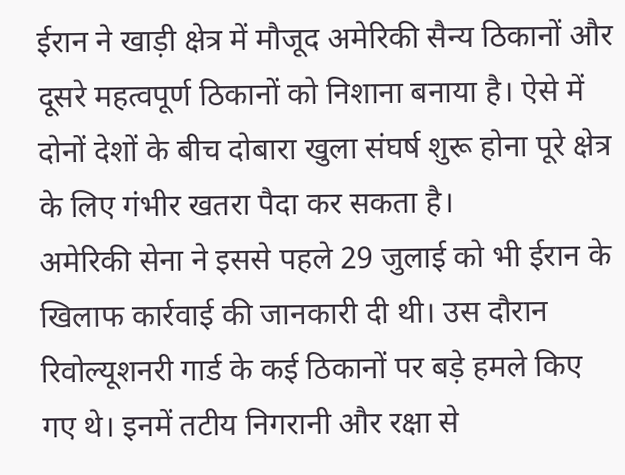ईरान ने खाड़ी क्षेत्र में मौजूद अमेरिकी सैन्य ठिकानों और दूसरे महत्वपूर्ण ठिकानों को निशाना बनाया है। ऐसे में दोनों देशों के बीच दोबारा खुला संघर्ष शुरू होना पूरे क्षेत्र के लिए गंभीर खतरा पैदा कर सकता है।
अमेरिकी सेना ने इससे पहले 29 जुलाई को भी ईरान के खिलाफ कार्रवाई की जानकारी दी थी। उस दौरान रिवोल्यूशनरी गार्ड के कई ठिकानों पर बड़े हमले किए गए थे। इनमें तटीय निगरानी और रक्षा से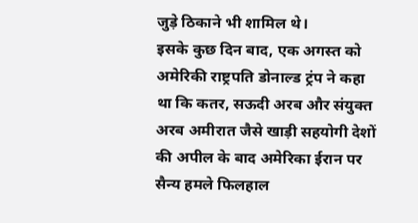जुड़े ठिकाने भी शामिल थे।
इसके कुछ दिन बाद, एक अगस्त को अमेरिकी राष्ट्रपति डोनाल्ड ट्रंप ने कहा था कि कतर, सऊदी अरब और संयुक्त अरब अमीरात जैसे खाड़ी सहयोगी देशों की अपील के बाद अमेरिका ईरान पर सैन्य हमले फिलहाल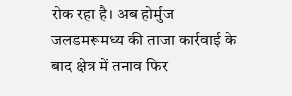रोक रहा है। अब होर्मुज जलडमरूमध्य की ताजा कार्रवाई के बाद क्षेत्र में तनाव फिर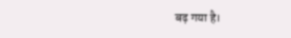बढ़ गया है।